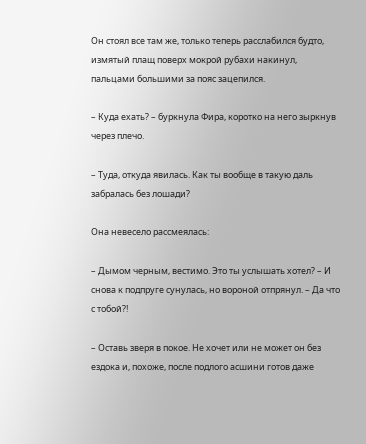Он стоял все там же, только теперь расслабился будто, измятый плащ поверх мокрой рубахи накинул, пальцами большими за пояс зацепился.

– Куда ехать? – буркнула Фира, коротко на него зыркнув через плечо.

– Туда, откуда явилась. Как ты вообще в такую даль забралась без лошади?

Она невесело рассмеялась:

– Дымом черным, вестимо. Это ты услышать хотел? – И снова к подпруге сунулась, но вороной отпрянул. – Да что с тобой?!

– Оставь зверя в покое. Не хочет или не может он без ездока и, похоже, после подлого асшини готов даже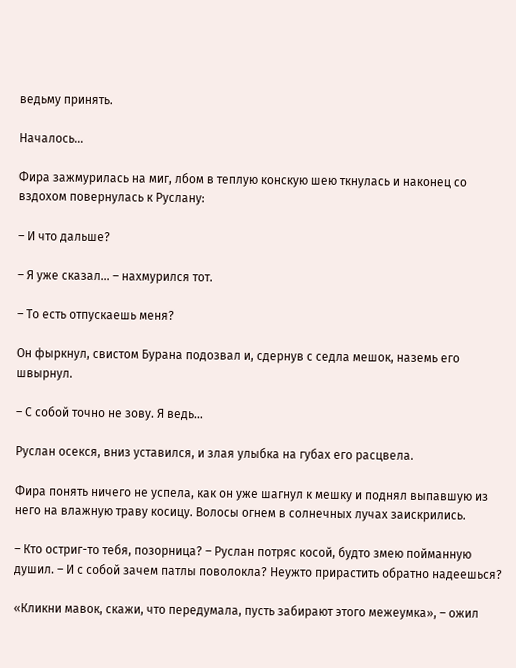ведьму принять.

Началось…

Фира зажмурилась на миг, лбом в теплую конскую шею ткнулась и наконец со вздохом повернулась к Руслану:

– И что дальше?

– Я уже сказал… – нахмурился тот.

– То есть отпускаешь меня?

Он фыркнул, свистом Бурана подозвал и, сдернув с седла мешок, наземь его швырнул.

– С собой точно не зову. Я ведь…

Руслан осекся, вниз уставился, и злая улыбка на губах его расцвела.

Фира понять ничего не успела, как он уже шагнул к мешку и поднял выпавшую из него на влажную траву косицу. Волосы огнем в солнечных лучах заискрились.

– Кто остриг-то тебя, позорница? – Руслан потряс косой, будто змею пойманную душил. – И с собой зачем патлы поволокла? Неужто прирастить обратно надеешься?

«Кликни мавок, скажи, что передумала, пусть забирают этого межеумка», – ожил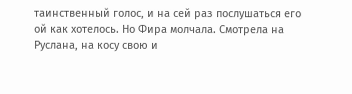таинственный голос, и на сей раз послушаться его ой как хотелось. Но Фира молчала. Смотрела на Руслана, на косу свою и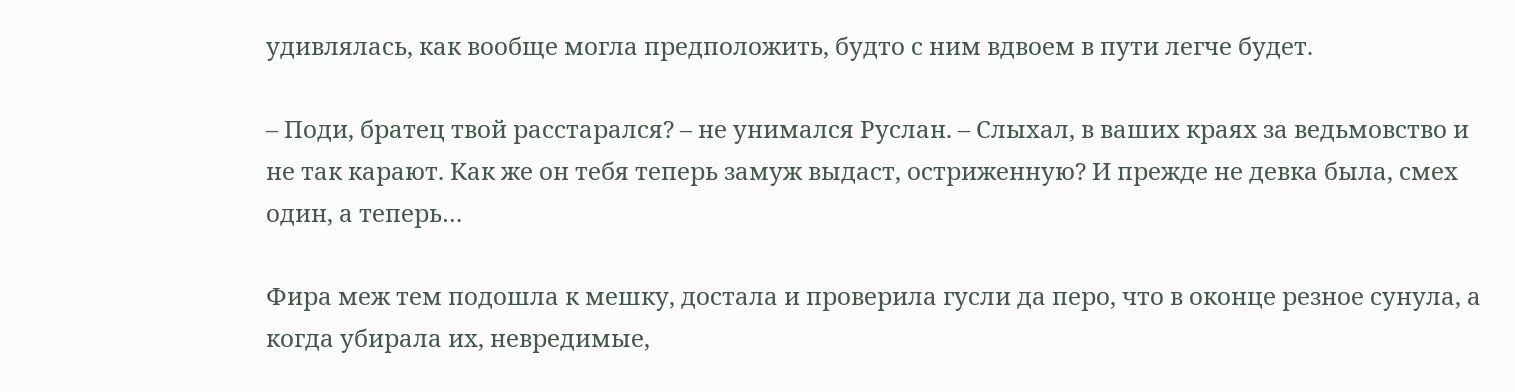удивлялась, как вообще могла предположить, будто с ним вдвоем в пути легче будет.

– Поди, братец твой расстарался? – не унимался Руслан. – Слыхал, в ваших краях за ведьмовство и не так карают. Как же он тебя теперь замуж выдаст, остриженную? И прежде не девка была, смех один, а теперь…

Фира меж тем подошла к мешку, достала и проверила гусли да перо, что в оконце резное сунула, а когда убирала их, невредимые,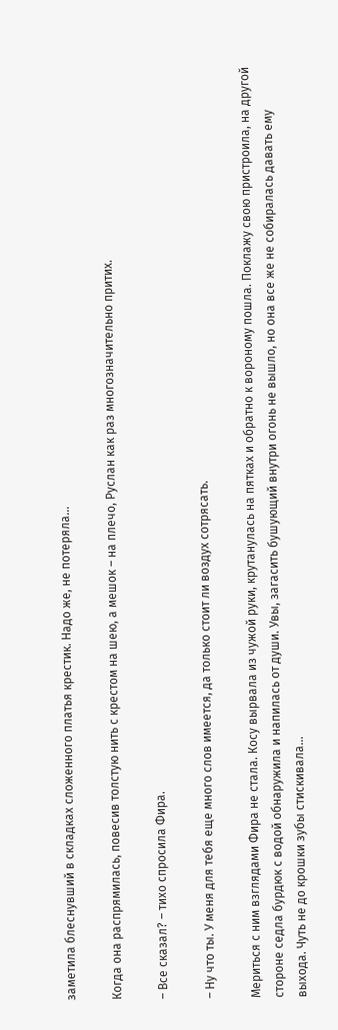заметила блеснувший в складках сложенного платья крестик. Надо же, не потеряла…

Когда она распрямилась, повесив толстую нить с крестом на шею, а мешок – на плечо, Руслан как раз многозначительно притих.

– Все сказал? – тихо спросила Фира.

– Ну что ты. У меня для тебя еще много слов имеется, да только стоит ли воздух сотрясать.

Мериться с ним взглядами Фира не стала. Косу вырвала из чужой руки, крутанулась на пятках и обратно к вороному пошла. Поклажу свою пристроила, на другой стороне седла бурдюк с водой обнаружила и напилась от души. Увы, загасить бушующий внутри огонь не вышло, но она все же не собиралась давать ему выхода. Чуть не до крошки зубы стискивала…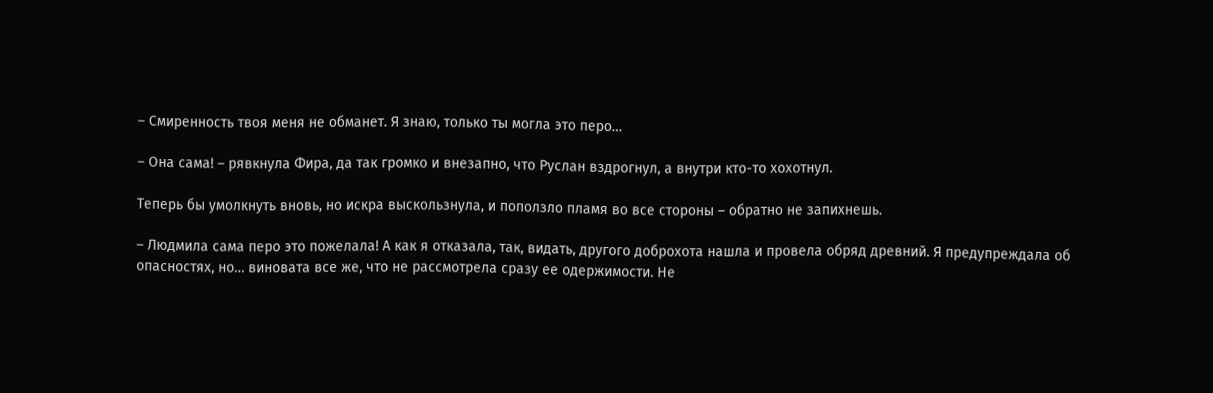– Смиренность твоя меня не обманет. Я знаю, только ты могла это перо…

– Она сама! – рявкнула Фира, да так громко и внезапно, что Руслан вздрогнул, а внутри кто-то хохотнул.

Теперь бы умолкнуть вновь, но искра выскользнула, и поползло пламя во все стороны – обратно не запихнешь.

– Людмила сама перо это пожелала! А как я отказала, так, видать, другого доброхота нашла и провела обряд древний. Я предупреждала об опасностях, но… виновата все же, что не рассмотрела сразу ее одержимости. Не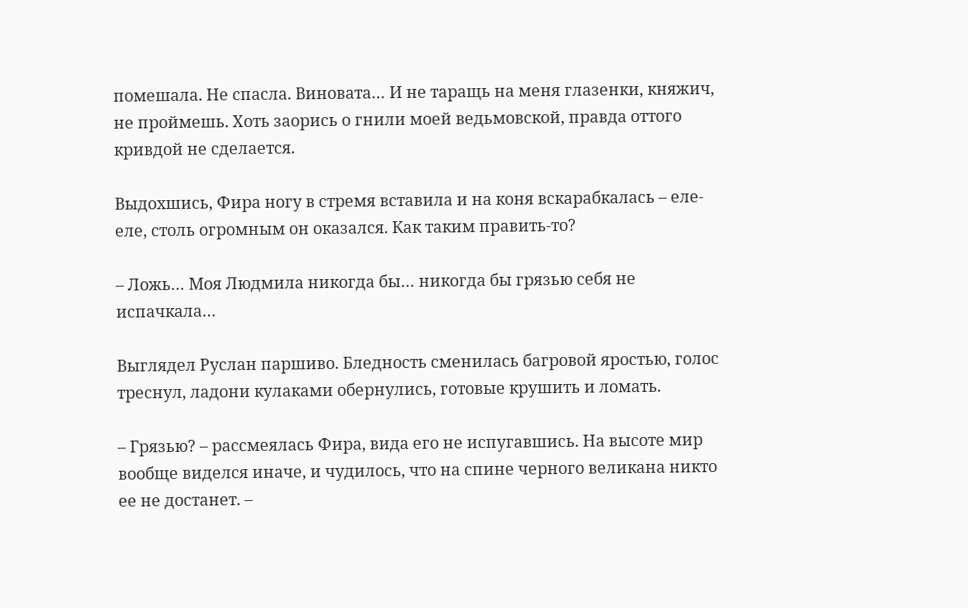помешала. Не спасла. Виновата… И не таращь на меня глазенки, княжич, не проймешь. Хоть заорись о гнили моей ведьмовской, правда оттого кривдой не сделается.

Выдохшись, Фира ногу в стремя вставила и на коня вскарабкалась – еле-еле, столь огромным он оказался. Как таким править-то?

– Ложь… Моя Людмила никогда бы… никогда бы грязью себя не испачкала…

Выглядел Руслан паршиво. Бледность сменилась багровой яростью, голос треснул, ладони кулаками обернулись, готовые крушить и ломать.

– Грязью? – рассмеялась Фира, вида его не испугавшись. На высоте мир вообще виделся иначе, и чудилось, что на спине черного великана никто ее не достанет. –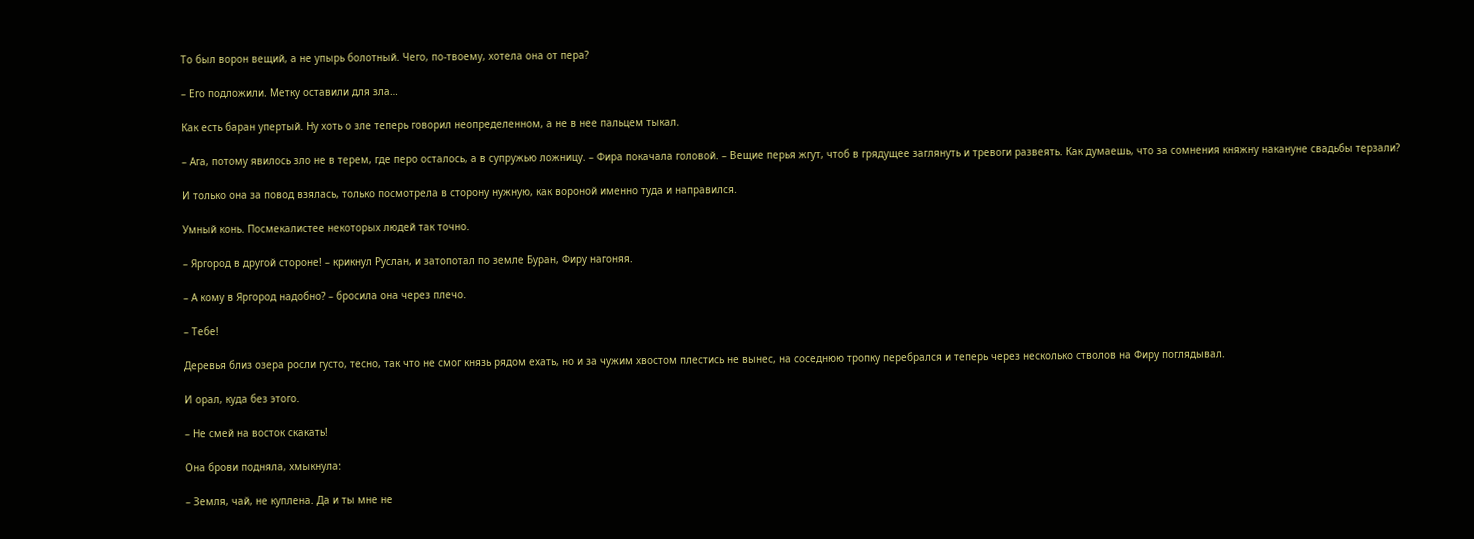То был ворон вещий, а не упырь болотный. Чего, по-твоему, хотела она от пера?

– Его подложили. Метку оставили для зла…

Как есть баран упертый. Ну хоть о зле теперь говорил неопределенном, а не в нее пальцем тыкал.

– Ага, потому явилось зло не в терем, где перо осталось, а в супружью ложницу. – Фира покачала головой. – Вещие перья жгут, чтоб в грядущее заглянуть и тревоги развеять. Как думаешь, что за сомнения княжну накануне свадьбы терзали?

И только она за повод взялась, только посмотрела в сторону нужную, как вороной именно туда и направился.

Умный конь. Посмекалистее некоторых людей так точно.

– Яргород в другой стороне! – крикнул Руслан, и затопотал по земле Буран, Фиру нагоняя.

– А кому в Яргород надобно? – бросила она через плечо.

– Тебе!

Деревья близ озера росли густо, тесно, так что не смог князь рядом ехать, но и за чужим хвостом плестись не вынес, на соседнюю тропку перебрался и теперь через несколько стволов на Фиру поглядывал.

И орал, куда без этого.

– Не смей на восток скакать!

Она брови подняла, хмыкнула:

– Земля, чай, не куплена. Да и ты мне не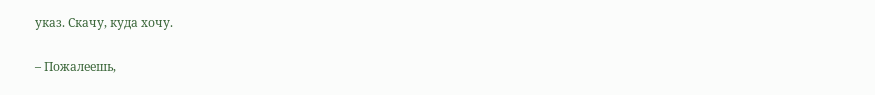указ. Скачу, куда хочу.

– Пожалеешь,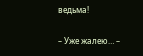ведьма!

– Уже жалею… –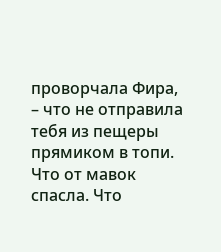проворчала Фира, – что не отправила тебя из пещеры прямиком в топи. Что от мавок спасла. Что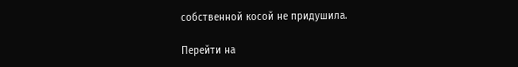собственной косой не придушила.

Перейти на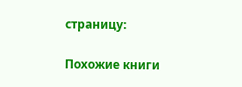страницу:

Похожие книги